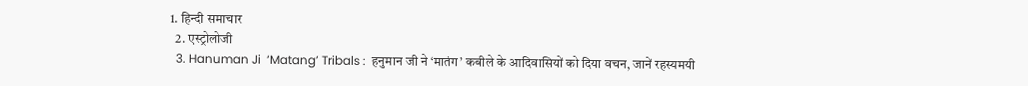1. हिन्दी समाचार
  2. एस्ट्रोलोजी
  3. Hanuman Ji  ‘Matang’ Tribals :  हनुमान जी ने ‘मातंग’ कबीले के आदिवासियों को दिया वचन, जानें रहस्यमयी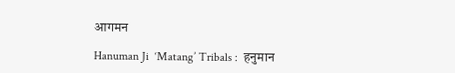आगमन

Hanuman Ji  ‘Matang’ Tribals :  हनुमान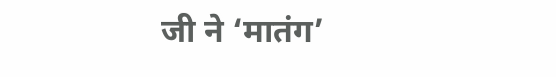जी ने ‘मातंग’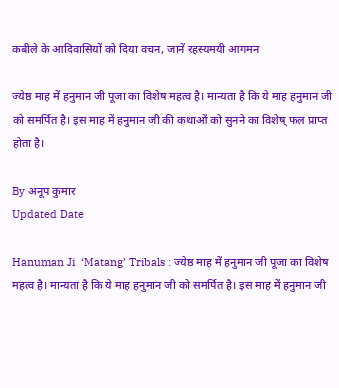कबीले के आदिवासियों को दिया वचन, जानें रहस्यमयी आगमन

ज्येष्ठ माह में हनुमान जी पूजा का विशेष महत्व है। मान्यता है कि ये माह हनुमान जी को समर्पित है। इस माह में हनुमान जी की कथाओं को सुनने का विशेष् फल प्राप्त होता है।

By अनूप कुमार
Updated Date

Hanuman Ji  ‘Matang’ Tribals : ज्येष्ठ माह में हनुमान जी पूजा का विशेष महत्व है। मान्यता है कि ये माह हनुमान जी को समर्पित है। इस माह में हनुमान जी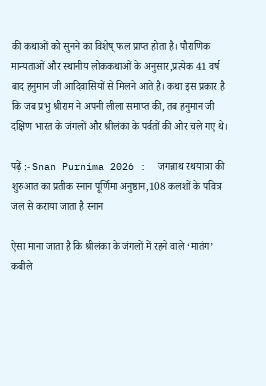की कथाओं को सुनने का विशेष् फल प्राप्त होता है। पौराणिक मान्यताओं और स्थानीय लोककथाओं के अनुसार,प्रत्येक 41 वर्ष बाद हनुमान जी आदिवासियों से मिलने आते है। कथा इस प्रकार है कि जब प्रभु श्रीराम ने अपनी लीला समाप्त की, तब हनुमान जी दक्षिण भारत के जंगलों और श्रीलंका के पर्वतों की ओर चले गए थे।

पढ़ें :- Snan Purnima 2026 :  जगन्नाथ रथयात्रा की शुरुआत का प्रतीक स्नान पूर्णिमा अनुष्ठान,108 कलशों के पवित्र जल से कराया जाता है स्नान

ऐसा माना जाता है कि श्रीलंका के जंगलों में रहने वाले ‘मातंग’ कबीले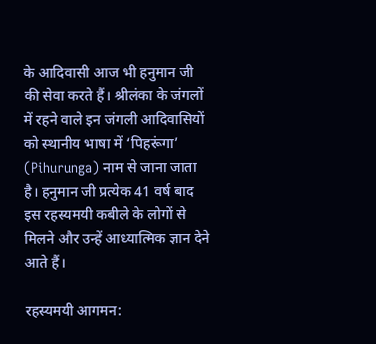के आदिवासी आज भी हनुमान जी की सेवा करते हैं। श्रीलंका के जंगलों में रहने वाले इन जंगली आदिवासियों को स्थानीय भाषा में ‘पिहरूंगा’ (Pihurunga) नाम से जाना जाता है। हनुमान जी प्रत्येक 41 वर्ष बाद इस रहस्यमयी कबीले के लोगों से मिलने और उन्हें आध्यात्मिक ज्ञान देने आते हैं।

रहस्यमयी आगमन: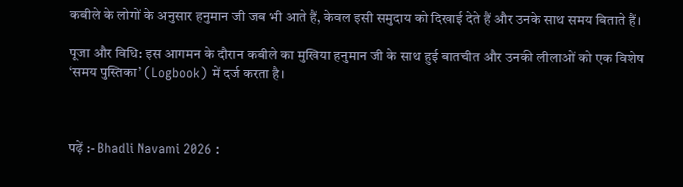कबीले के लोगों के अनुसार हनुमान जी जब भी आते हैं, केवल इसी समुदाय को दिखाई देते हैं और उनके साथ समय बिताते हैं।

पूजा और विधि: इस आगमन के दौरान कबीले का मुखिया हनुमान जी के साथ हुई बातचीत और उनकी लीलाओं को एक विशेष ‘समय पुस्तिका’ (Logbook) में दर्ज करता है।



पढ़ें :- Bhadli Navami 2026 :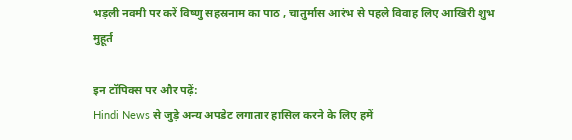भड़ली नवमी पर करें विष्णु सहस्रनाम का पाठ , चातुर्मास आरंभ से पहले विवाह लिए आखिरी शुभ मुहूर्त

इन टॉपिक्स पर और पढ़ें:
Hindi News से जुड़े अन्य अपडेट लगातार हासिल करने के लिए हमें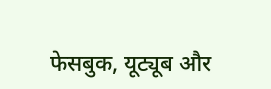फेसबुक, यूट्यूब और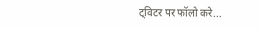ट्विटर पर फॉलो करे...